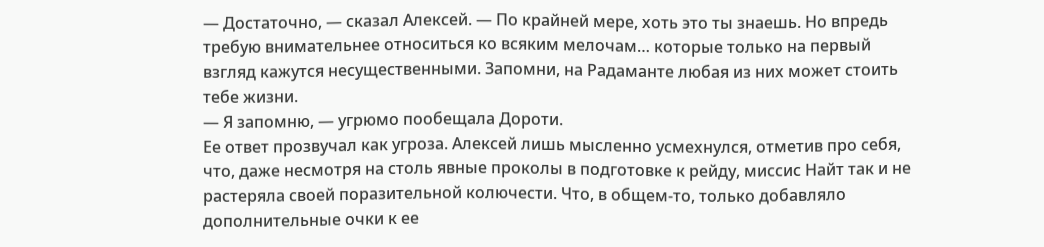— Достаточно, — сказал Алексей. — По крайней мере, хоть это ты знаешь. Но впредь требую внимательнее относиться ко всяким мелочам… которые только на первый взгляд кажутся несущественными. Запомни, на Радаманте любая из них может стоить тебе жизни.
— Я запомню, — угрюмо пообещала Дороти.
Ее ответ прозвучал как угроза. Алексей лишь мысленно усмехнулся, отметив про себя, что, даже несмотря на столь явные проколы в подготовке к рейду, миссис Найт так и не растеряла своей поразительной колючести. Что, в общем-то, только добавляло дополнительные очки к ее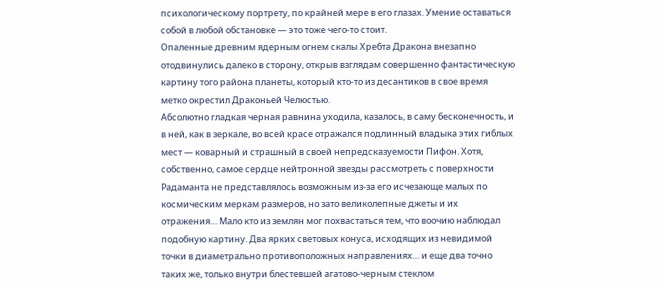психологическому портрету, по крайней мере в его глазах. Умение оставаться собой в любой обстановке — это тоже чего-то стоит.
Опаленные древним ядерным огнем скалы Хребта Дракона внезапно отодвинулись далеко в сторону, открыв взглядам совершенно фантастическую картину того района планеты, который кто-то из десантиков в свое время метко окрестил Драконьей Челюстью.
Абсолютно гладкая черная равнина уходила, казалось, в саму бесконечность, и в ней, как в зеркале, во всей красе отражался подлинный владыка этих гиблых мест — коварный и страшный в своей непредсказуемости Пифон. Хотя, собственно, самое сердце нейтронной звезды рассмотреть с поверхности Радаманта не представлялось возможным из-за его исчезающе малых по космическим меркам размеров, но зато великолепные джеты и их отражения… Мало кто из землян мог похвастаться тем, что воочию наблюдал подобную картину. Два ярких световых конуса, исходящих из невидимой точки в диаметрально противоположных направлениях… и еще два точно таких же, только внутри блестевшей агатово-черным стеклом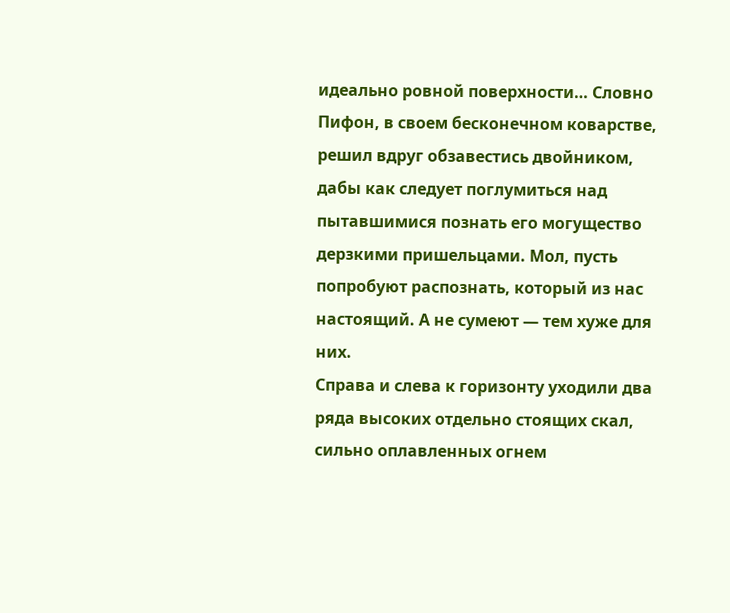идеально ровной поверхности… Словно Пифон, в своем бесконечном коварстве, решил вдруг обзавестись двойником, дабы как следует поглумиться над пытавшимися познать его могущество дерзкими пришельцами. Мол, пусть попробуют распознать, который из нас настоящий. А не сумеют — тем хуже для них.
Справа и слева к горизонту уходили два ряда высоких отдельно стоящих скал, сильно оплавленных огнем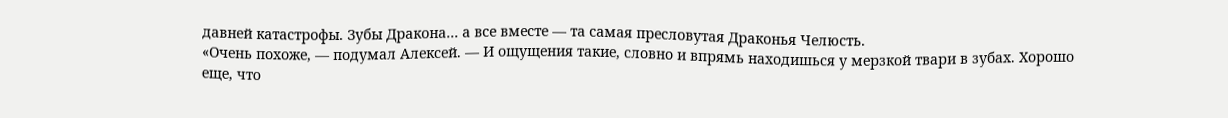давней катастрофы. Зубы Дракона… а все вместе — та самая пресловутая Драконья Челюсть.
«Очень похоже, — подумал Алексей. — И ощущения такие, словно и впрямь находишься у мерзкой твари в зубах. Хорошо еще, что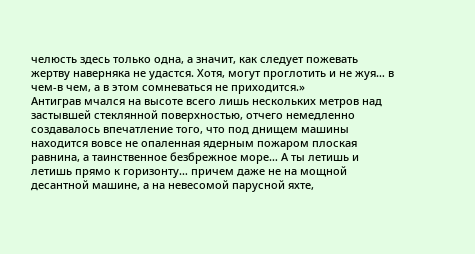челюсть здесь только одна, а значит, как следует пожевать жертву наверняка не удастся. Хотя, могут проглотить и не жуя… в чем-в чем, а в этом сомневаться не приходится.»
Антиграв мчался на высоте всего лишь нескольких метров над застывшей стеклянной поверхностью, отчего немедленно создавалось впечатление того, что под днищем машины находится вовсе не опаленная ядерным пожаром плоская равнина, а таинственное безбрежное море… А ты летишь и летишь прямо к горизонту… причем даже не на мощной десантной машине, а на невесомой парусной яхте,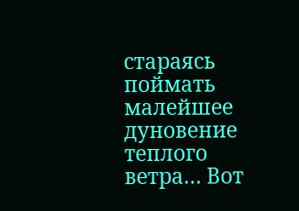стараясь поймать малейшее дуновение теплого ветра… Вот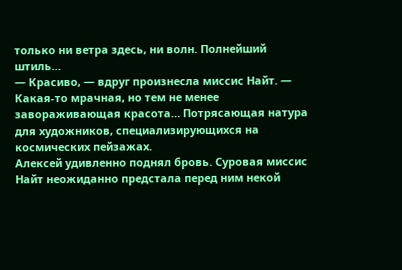только ни ветра здесь, ни волн. Полнейший штиль…
— Красиво, — вдруг произнесла миссис Найт. — Какая-то мрачная, но тем не менее завораживающая красота… Потрясающая натура для художников, специализирующихся на космических пейзажах.
Алексей удивленно поднял бровь. Суровая миссис Найт неожиданно предстала перед ним некой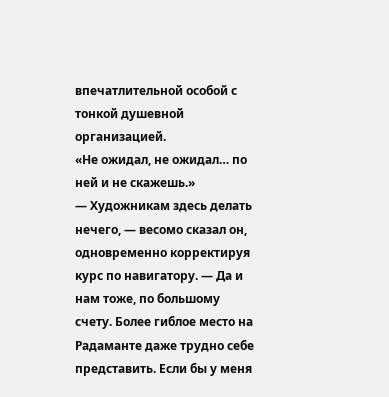впечатлительной особой с тонкой душевной организацией.
«Не ожидал, не ожидал… по ней и не скажешь.»
— Художникам здесь делать нечего, — весомо сказал он, одновременно корректируя курс по навигатору. — Да и нам тоже, по большому счету. Более гиблое место на Радаманте даже трудно себе представить. Если бы у меня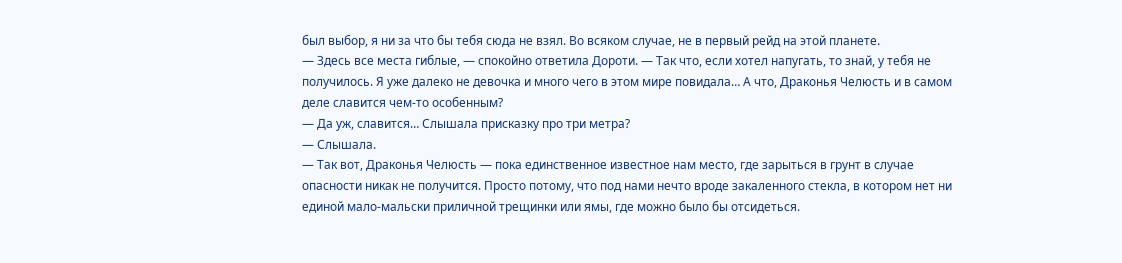был выбор, я ни за что бы тебя сюда не взял. Во всяком случае, не в первый рейд на этой планете.
— Здесь все места гиблые, — спокойно ответила Дороти. — Так что, если хотел напугать, то знай, у тебя не получилось. Я уже далеко не девочка и много чего в этом мире повидала… А что, Драконья Челюсть и в самом деле славится чем-то особенным?
— Да уж, славится… Слышала присказку про три метра?
— Слышала.
— Так вот, Драконья Челюсть — пока единственное известное нам место, где зарыться в грунт в случае опасности никак не получится. Просто потому, что под нами нечто вроде закаленного стекла, в котором нет ни единой мало-мальски приличной трещинки или ямы, где можно было бы отсидеться.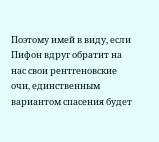Поэтому имей в виду, если Пифон вдруг обратит на нас свои рентгеновские очи, единственным вариантом спасения будет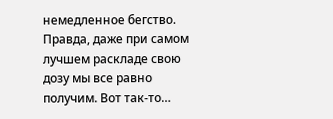немедленное бегство. Правда, даже при самом лучшем раскладе свою дозу мы все равно получим. Вот так-то…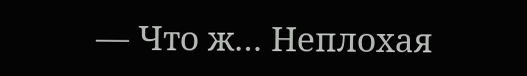— Что ж… Неплохая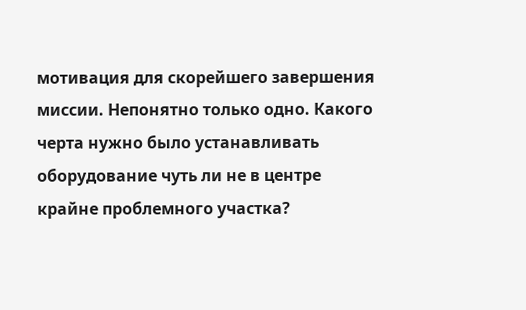мотивация для скорейшего завершения миссии. Непонятно только одно. Какого черта нужно было устанавливать оборудование чуть ли не в центре крайне проблемного участка?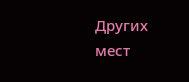Других мест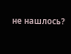не нашлось?